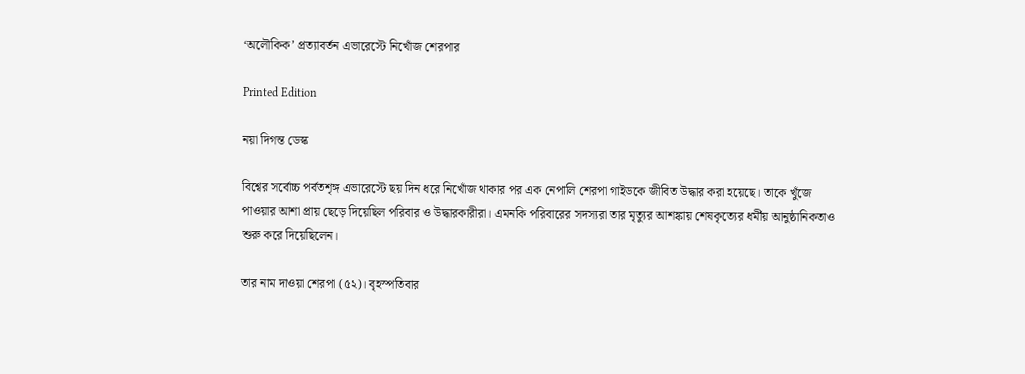‘অলৌকিক’ প্রত্যাবর্তন এভারেস্টে নিখোঁজ শেরপার

Printed Edition

নয়া দিগন্ত ডেস্ক

বিশ্বের সর্বোচ্চ পর্বতশৃঙ্গ এভারেস্টে ছয় দিন ধরে নিখোঁজ থাকার পর এক নেপালি শেরপা গাইডকে জীবিত উদ্ধার করা হয়েছে। তাকে খুঁজে পাওয়ার আশা প্রায় ছেড়ে দিয়েছিল পরিবার ও উদ্ধারকারীরা। এমনকি পরিবারের সদস্যরা তার মৃত্যুর আশঙ্কায় শেষকৃত্যের ধর্মীয় আনুষ্ঠানিকতাও শুরু করে দিয়েছিলেন।

তার নাম দাওয়া শেরপা (৫২)। বৃহস্পতিবার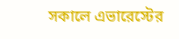সকালে এভারেস্টের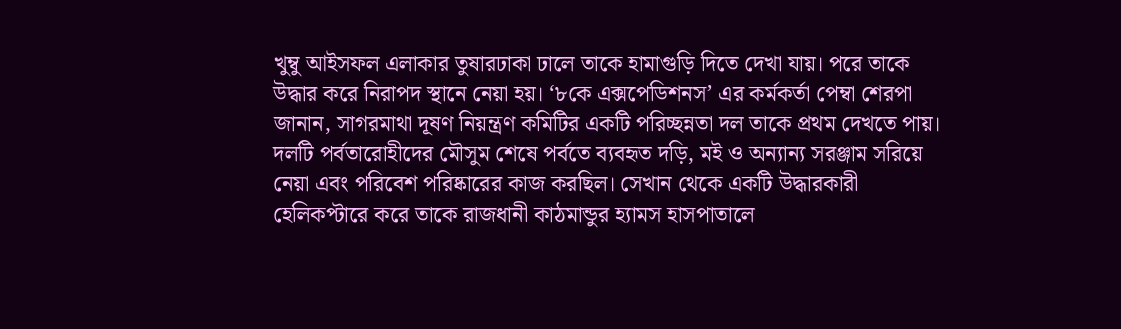খুম্বু আইসফল এলাকার তুষারঢাকা ঢালে তাকে হামাগুড়ি দিতে দেখা যায়। পরে তাকে উদ্ধার করে নিরাপদ স্থানে নেয়া হয়। ‘৮কে এক্সপেডিশনস’ এর কর্মকর্তা পেম্বা শেরপা জানান, সাগরমাথা দূষণ নিয়ন্ত্রণ কমিটির একটি পরিচ্ছন্নতা দল তাকে প্রথম দেখতে পায়। দলটি পর্বতারোহীদের মৌসুম শেষে পর্বতে ব্যবহৃত দড়ি, মই ও অন্যান্য সরঞ্জাম সরিয়ে নেয়া এবং পরিবেশ পরিষ্কারের কাজ করছিল। সেখান থেকে একটি উদ্ধারকারী হেলিকপ্টারে করে তাকে রাজধানী কাঠমান্ডুর হ্যামস হাসপাতালে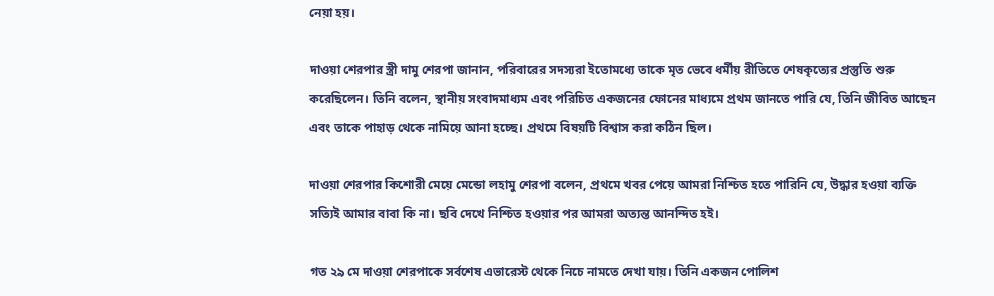নেয়া হয়।

দাওয়া শেরপার স্ত্রী দামু শেরপা জানান, পরিবারের সদস্যরা ইতোমধ্যে তাকে মৃত ভেবে ধর্মীয় রীতিতে শেষকৃত্যের প্রস্তুতি শুরু করেছিলেন। তিনি বলেন, স্থানীয় সংবাদমাধ্যম এবং পরিচিত একজনের ফোনের মাধ্যমে প্রথম জানতে পারি যে, তিনি জীবিত আছেন এবং তাকে পাহাড় থেকে নামিয়ে আনা হচ্ছে। প্রথমে বিষয়টি বিশ্বাস করা কঠিন ছিল।

দাওয়া শেরপার কিশোরী মেয়ে মেন্ডো লহামু শেরপা বলেন, প্রথমে খবর পেয়ে আমরা নিশ্চিত হতে পারিনি যে, উদ্ধার হওয়া ব্যক্তি সত্যিই আমার বাবা কি না। ছবি দেখে নিশ্চিত হওয়ার পর আমরা অত্যন্ত আনন্দিত হই।

গত ২৯ মে দাওয়া শেরপাকে সর্বশেষ এভারেস্ট থেকে নিচে নামতে দেখা যায়। তিনি একজন পোলিশ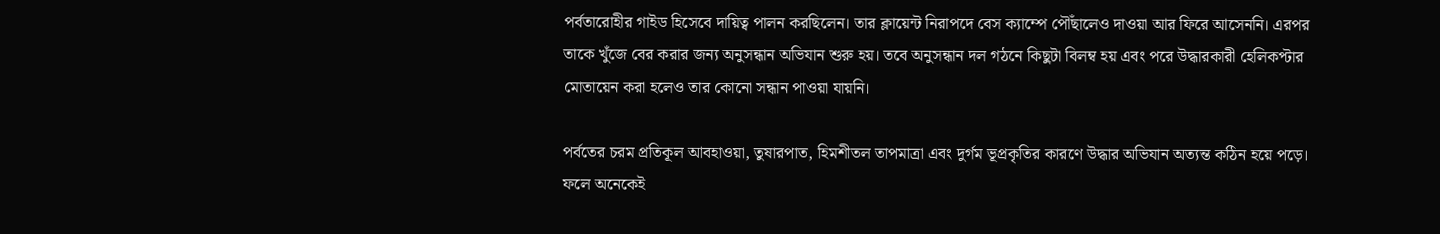পর্বতারোহীর গাইড হিসেবে দায়িত্ব পালন করছিলেন। তার ক্লায়েন্ট নিরাপদে বেস ক্যাম্পে পৌঁছালেও দাওয়া আর ফিরে আসেননি। এরপর তাকে খুঁজে বের করার জন্য অনুসন্ধান অভিযান শুরু হয়। তবে অনুসন্ধান দল গঠনে কিছুটা বিলম্ব হয় এবং পরে উদ্ধারকারী হেলিকপ্টার মোতায়েন করা হলেও তার কোনো সন্ধান পাওয়া যায়নি।

পর্বতের চরম প্রতিকূল আবহাওয়া, তুষারপাত, হিমশীতল তাপমাত্রা এবং দুর্গম ভূপ্রকৃতির কারণে উদ্ধার অভিযান অত্যন্ত কঠিন হয়ে পড়ে। ফলে অনেকেই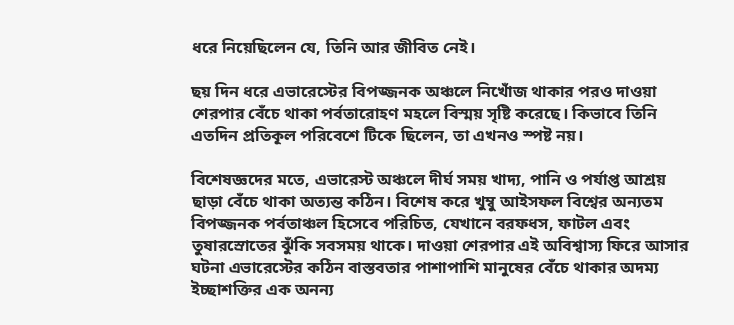ধরে নিয়েছিলেন যে, তিনি আর জীবিত নেই।

ছয় দিন ধরে এভারেস্টের বিপজ্জনক অঞ্চলে নিখোঁজ থাকার পরও দাওয়া শেরপার বেঁচে থাকা পর্বতারোহণ মহলে বিস্ময় সৃষ্টি করেছে। কিভাবে তিনি এতদিন প্রতিকূল পরিবেশে টিকে ছিলেন, তা এখনও স্পষ্ট নয়।

বিশেষজ্ঞদের মতে, এভারেস্ট অঞ্চলে দীর্ঘ সময় খাদ্য, পানি ও পর্যাপ্ত আশ্রয় ছাড়া বেঁচে থাকা অত্যন্ত কঠিন। বিশেষ করে খুম্বু আইসফল বিশ্বের অন্যতম বিপজ্জনক পর্বতাঞ্চল হিসেবে পরিচিত, যেখানে বরফধস, ফাটল এবং তুষারস্রোতের ঝুঁকি সবসময় থাকে। দাওয়া শেরপার এই অবিশ্বাস্য ফিরে আসার ঘটনা এভারেস্টের কঠিন বাস্তবতার পাশাপাশি মানুষের বেঁচে থাকার অদম্য ইচ্ছাশক্তির এক অনন্য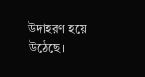উদাহরণ হয়ে উঠেছে।